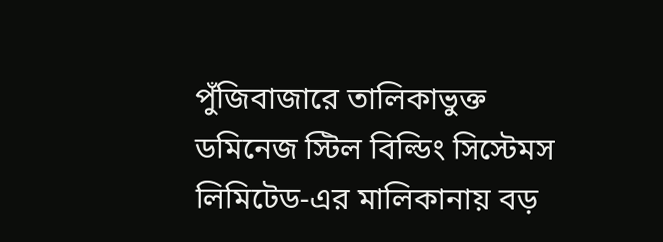পুঁজিবাজারে তালিকাভুক্ত ডমিনেজ স্টিল বিল্ডিং সিস্টেমস লিমিটেড-এর মালিকানায় বড়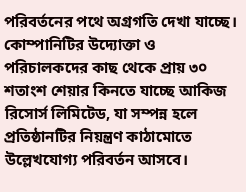পরিবর্তনের পথে অগ্রগতি দেখা যাচ্ছে। কোম্পানিটির উদ্যোক্তা ও পরিচালকদের কাছ থেকে প্রায় ৩০ শতাংশ শেয়ার কিনতে যাচ্ছে আকিজ রিসোর্স লিমিটেড, যা সম্পন্ন হলে প্রতিষ্ঠানটির নিয়ন্ত্রণ কাঠামোতে উল্লেখযোগ্য পরিবর্তন আসবে।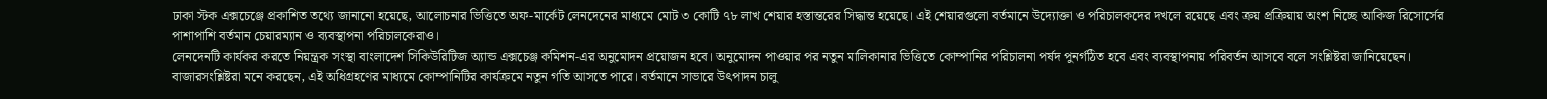ঢাকা স্টক এক্সচেঞ্জে প্রকাশিত তথ্যে জানানো হয়েছে, আলোচনার ভিত্তিতে অফ-মার্কেট লেনদেনের মাধ্যমে মোট ৩ কোটি ৭৮ লাখ শেয়ার হস্তান্তরের সিদ্ধান্ত হয়েছে। এই শেয়ারগুলো বর্তমানে উদ্যোক্তা ও পরিচালকদের দখলে রয়েছে এবং ক্রয় প্রক্রিয়ায় অংশ নিচ্ছে আকিজ রিসোর্সের পাশাপাশি বর্তমান চেয়ারম্যান ও ব্যবস্থাপনা পরিচালকেরাও।
লেনদেনটি কার্যকর করতে নিয়ন্ত্রক সংস্থা বাংলাদেশ সিকিউরিটিজ অ্যান্ড এক্সচেঞ্জ কমিশন-এর অনুমোদন প্রয়োজন হবে। অনুমোদন পাওয়ার পর নতুন মালিকানার ভিত্তিতে কোম্পানির পরিচালনা পর্ষদ পুনর্গঠিত হবে এবং ব্যবস্থাপনায় পরিবর্তন আসবে বলে সংশ্লিষ্টরা জানিয়েছেন।
বাজারসংশ্লিষ্টরা মনে করছেন, এই অধিগ্রহণের মাধ্যমে কোম্পানিটির কার্যক্রমে নতুন গতি আসতে পারে। বর্তমানে সাভারে উৎপাদন চালু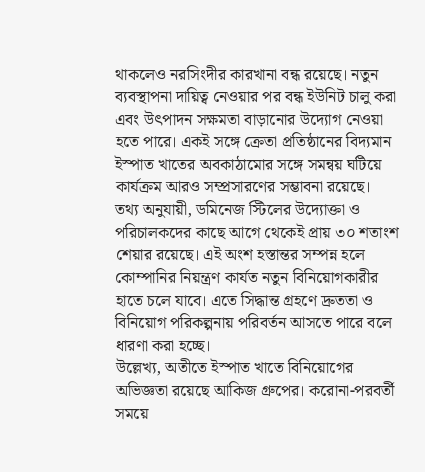থাকলেও নরসিংদীর কারখানা বন্ধ রয়েছে। নতুন ব্যবস্থাপনা দায়িত্ব নেওয়ার পর বন্ধ ইউনিট চালু করা এবং উৎপাদন সক্ষমতা বাড়ানোর উদ্যোগ নেওয়া হতে পারে। একই সঙ্গে ক্রেতা প্রতিষ্ঠানের বিদ্যমান ইস্পাত খাতের অবকাঠামোর সঙ্গে সমন্বয় ঘটিয়ে কার্যক্রম আরও সম্প্রসারণের সম্ভাবনা রয়েছে।
তথ্য অনুযায়ী, ডমিনেজ স্টিলের উদ্যোক্তা ও পরিচালকদের কাছে আগে থেকেই প্রায় ৩০ শতাংশ শেয়ার রয়েছে। এই অংশ হস্তান্তর সম্পন্ন হলে কোম্পানির নিয়ন্ত্রণ কার্যত নতুন বিনিয়োগকারীর হাতে চলে যাবে। এতে সিদ্ধান্ত গ্রহণে দ্রুততা ও বিনিয়োগ পরিকল্পনায় পরিবর্তন আসতে পারে বলে ধারণা করা হচ্ছে।
উল্লেখ্য, অতীতে ইস্পাত খাতে বিনিয়োগের অভিজ্ঞতা রয়েছে আকিজ গ্রুপের। করোনা-পরবর্তী সময়ে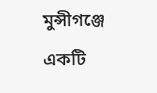মুন্সীগঞ্জে একটি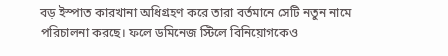বড় ইস্পাত কারখানা অধিগ্রহণ করে তারা বর্তমানে সেটি নতুন নামে পরিচালনা করছে। ফলে ডমিনেজ স্টিলে বিনিয়োগকেও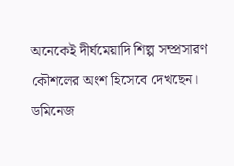অনেকেই দীর্ঘমেয়াদি শিল্প সম্প্রসারণ কৌশলের অংশ হিসেবে দেখছেন।
ডমিনেজ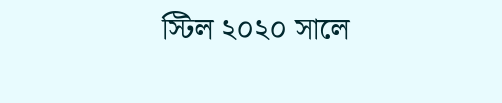স্টিল ২০২০ সালে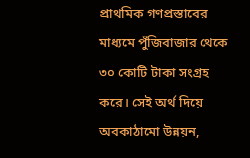প্রাথমিক গণপ্রস্তাবের মাধ্যমে পুঁজিবাজার থেকে ৩০ কোটি টাকা সংগ্রহ করে। সেই অর্থ দিয়ে অবকাঠামো উন্নয়ন,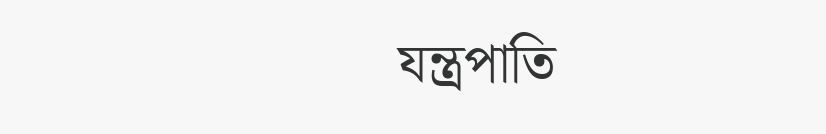যন্ত্রপাতি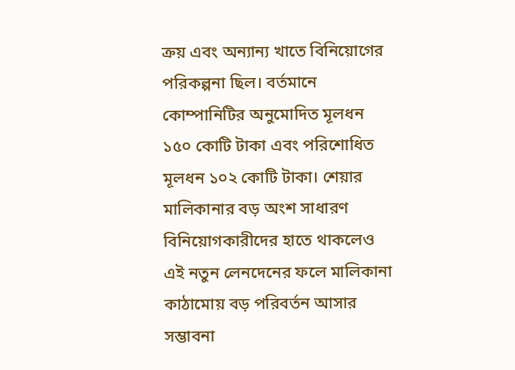ক্রয় এবং অন্যান্য খাতে বিনিয়োগের পরিকল্পনা ছিল। বর্তমানে কোম্পানিটির অনুমোদিত মূলধন ১৫০ কোটি টাকা এবং পরিশোধিত মূলধন ১০২ কোটি টাকা। শেয়ার মালিকানার বড় অংশ সাধারণ বিনিয়োগকারীদের হাতে থাকলেও এই নতুন লেনদেনের ফলে মালিকানা কাঠামোয় বড় পরিবর্তন আসার সম্ভাবনা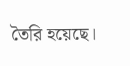তৈরি হয়েছে।